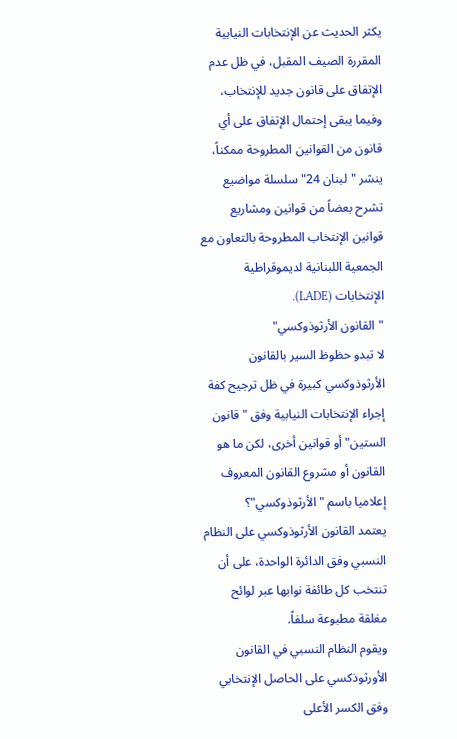يكثر الحديث عن الإنتخابات النيابية المقررة الصيف المقبل، في ظل عدم الإتفاق على قانون جديد للإنتخاب، وفيما يبقى إحتمال الإتفاق على أي قانون من القوانين المطروحة ممكناً، ينشر "لبنان 24" سلسلة مواضيع تشرح بعضاً من قوانين ومشاريع قوانين الإنتخاب المطروحة بالتعاون مع الجمعية اللبنانية لديموقراطية الإنتخابات (LADE).
"القانون الأرثوذوكسي"
لا تبدو حظوظ السير بالقانون الأرثوذوكسي كبيرة في ظل ترجيح كفة إجراء الإنتخابات النيابية وفق "قانون الستين" أو قوانين أخرى، لكن ما هو القانون أو مشروع القانون المعروف إعلاميا باسم "الأرثوذوكسي"؟
يعتمد القانون الأرثوذوكسي على النظام النسبي وفق الدائرة الواحدة، على أن تنتخب كل طائفة نوابها عبر لوائح مغلقة مطبوعة سلفاً.
ويقوم النظام النسبي في القانون الأورثوذكسي على الحاصل الإنتخابي وفق الكسر الأعلى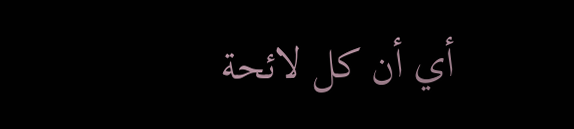أي أن كل لائحة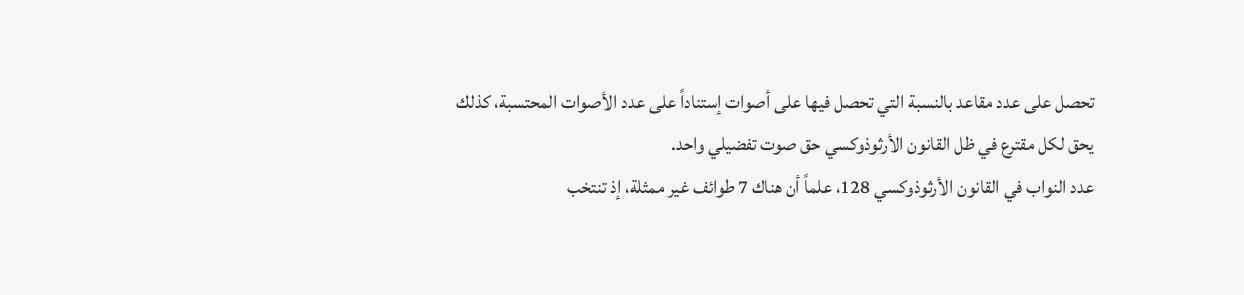تحصل على عدد مقاعد بالنسبة التي تحصل فيها على أصوات إستناداً على عدد الأصوات المحتسبة، كذلك يحق لكل مقترع في ظل القانون الأرثوذوكسي حق صوت تفضيلي واحد.
عدد النواب في القانون الأرثوذوكسي 128، علماً أن هناك 7 طوائف غير ممثلة، إذ تنتخب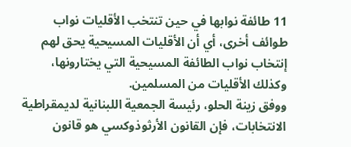11 طائفة نوابها في حين تنتخب الأقليات نواب طوائف أخرى، أي أن الأقليات المسيحية يحق لهم إنتخاب نواب الطائفة المسيحية التي يختارونها، وكذلك الأقليات من المسلمين.
ووفق زينة الحلو، رئيسة الجمعية اللبنانية لديمقراطية الانتخابات، فإن القانون الأرثوذوكسي هو قانون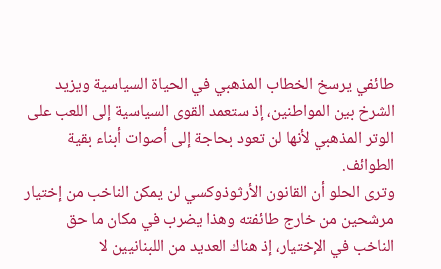طائفي يرسخ الخطاب المذهبي في الحياة السياسية ويزيد الشرخ بين المواطنين، إذ ستعمد القوى السياسية إلى اللعب على الوتر المذهبي لأنها لن تعود بحاجة إلى أصوات أبناء بقية الطوائف.
وترى الحلو أن القانون الأرثوذوكسي لن يمكن الناخب من إختيار مرشحين من خارج طائفته وهذا يضرب في مكان ما حق الناخب في الإختيار، إذ هناك العديد من اللبنانيين لا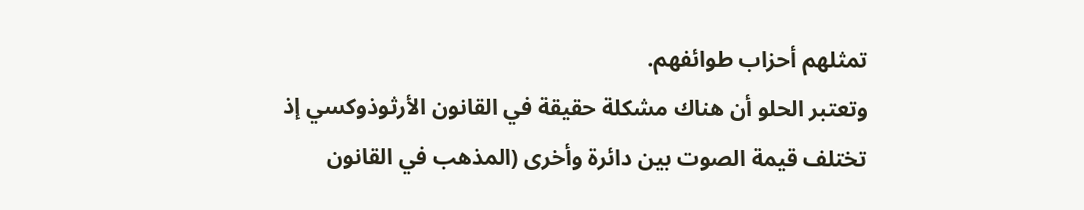تمثلهم أحزاب طوائفهم.
وتعتبر الحلو أن هناك مشكلة حقيقة في القانون الأرثوذوكسي إذ تختلف قيمة الصوت بين دائرة وأخرى (المذهب في القانون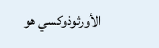الأورثوذوكسي هو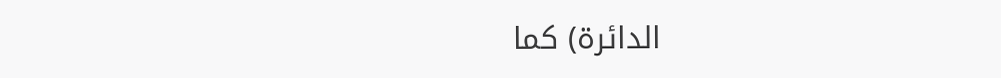الدائرة) كما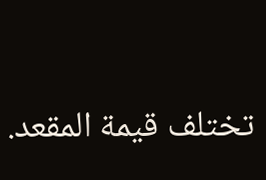تختلف قيمة المقعد.